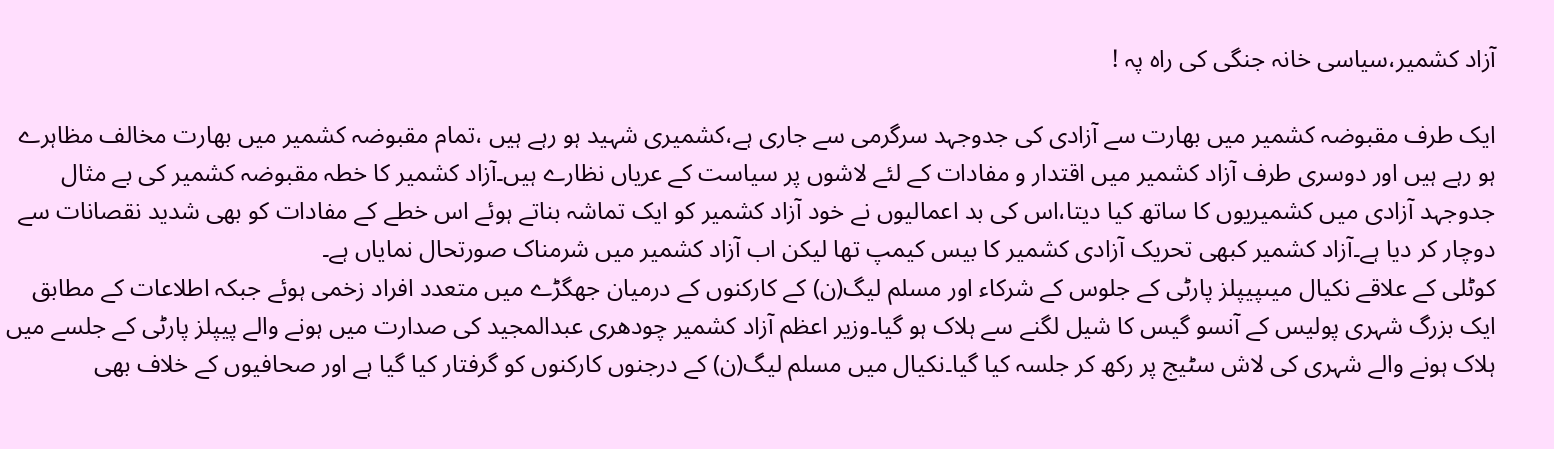آزاد کشمیر،سیاسی خانہ جنگی کی راہ پہ !

ایک طرف مقبوضہ کشمیر میں بھارت سے آزادی کی جدوجہد سرگرمی سے جاری ہے،کشمیری شہید ہو رہے ہیں ،تمام مقبوضہ کشمیر میں بھارت مخالف مظاہرے ہو رہے ہیں اور دوسری طرف آزاد کشمیر میں اقتدار و مفادات کے لئے لاشوں پر سیاست کے عریاں نظارے ہیں۔آزاد کشمیر کا خطہ مقبوضہ کشمیر کی بے مثال جدوجہد آزادی میں کشمیریوں کا ساتھ کیا دیتا،اس کی بد اعمالیوں نے خود آزاد کشمیر کو ایک تماشہ بناتے ہوئے اس خطے کے مفادات کو بھی شدید نقصانات سے دوچار کر دیا ہے۔آزاد کشمیر کبھی تحریک آزادی کشمیر کا بیس کیمپ تھا لیکن اب آزاد کشمیر میں شرمناک صورتحال نمایاں ہے۔
کوٹلی کے علاقے نکیال میںپیپلز پارٹی کے جلوس کے شرکاء اور مسلم لیگ(ن) کے کارکنوں کے درمیان جھگڑے میں متعدد افراد زخمی ہوئے جبکہ اطلاعات کے مطابق ایک بزرگ شہری پولیس کے آنسو گیس کا شیل لگنے سے ہلاک ہو گیا۔وزیر اعظم آزاد کشمیر چودھری عبدالمجید کی صدارت میں ہونے والے پیپلز پارٹی کے جلسے میں ہلاک ہونے والے شہری کی لاش سٹیج پر رکھ کر جلسہ کیا گیا۔نکیال میں مسلم لیگ(ن) کے درجنوں کارکنوں کو گرفتار کیا گیا ہے اور صحافیوں کے خلاف بھی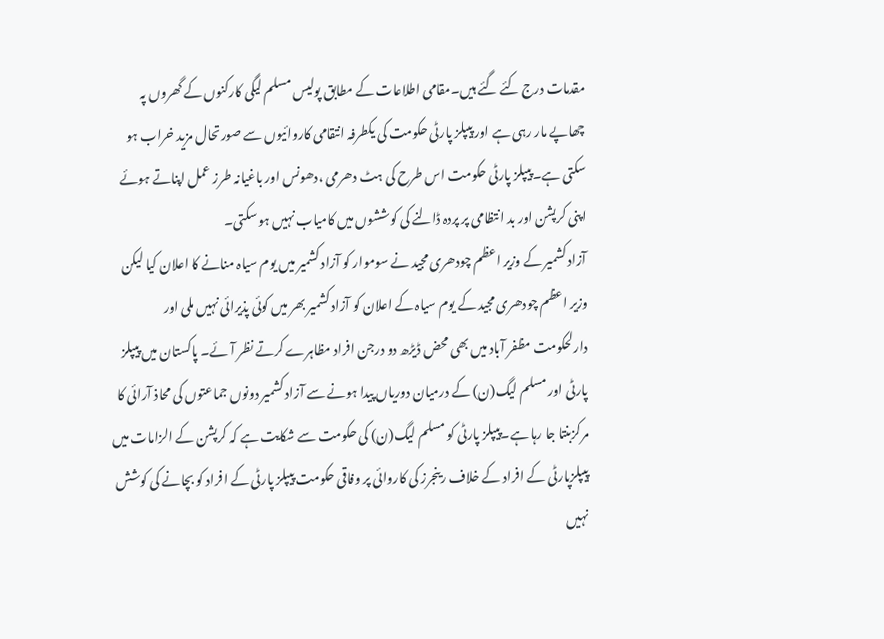مقدمات درج کئے گئے ہیں۔مقامی اطلاعات کے مطابق پولیس مسلم لیگی کارکنوں کے گھروں پہ چھاپے مار رہی ہے اور پیپلز پارٹی حکومت کی یکطرفہ انتقامی کاروائیوں سے صورتحال مزید خراب ہو سکتی ہے۔پیپلز پارٹی حکومت اس طرح کی ہٹ دھرمی ،دھونس اور باغیانہ طرز عمل اپناتے ہوئے اپنی کرپشن اور بد انتظامی پر پردہ ڈالنے کی کوششوں میں کامیاب نہیں ہو سکتی۔
آزاد کشمیر کے وزیر اعظم چودھری مجید نے سوموار کو آزاد کشمیر میں یوم سیاہ منانے کا اعلان کیا لیکن وزیر اعظم چودھری مجید کے یوم سیاہ کے اعلان کو آزاد کشمیر بھر میں کوئی پذیرائی نہیں ملی اور دارلحکومت مظفر آباد میں بھی محض ڈیڑھ دو درجن افراد مظاہرے کرتے نظر آئے۔ پاکستان میں پیپلز پارٹی اور مسلم لیگ(ن) کے درمیان دوریاں پیدا ہونے سے آزاد کشمیر دونوں جماعتوں کی محاذ آرائی کا مرکزبنتا جا رہا ہے۔پیپلز پارٹی کو مسلم لیگ(ن) کی حکومت سے شکایت ہے کہ کرپشن کے الزامات میں پیپلزپارٹی کے افراد کے خلاف رینجرز کی کاروائی پر وفاقی حکومت پیپلز پارٹی کے افراد کو بچانے کی کوشش نہیں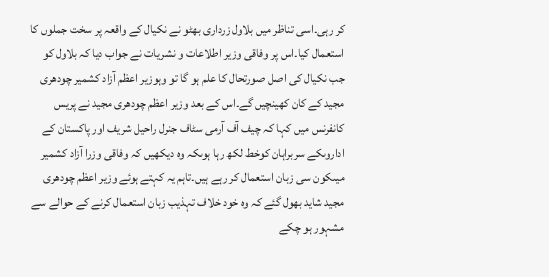کر رہی۔اسی تناظر میں بلاول زرداری بھٹو نے نکیال کے واقعہ پر سخت جملوں کا استعمال کیا۔اس پر وفاقی وزیر اطلاعات و نشریات نے جواب دیا کہ بلاول کو جب نکیال کی اصل صورتحال کا علم ہو گا تو وہوزیر اعظم آزاد کشمیر چودھری مجید کے کان کھینچیں گے۔اس کے بعد وزیر اعظم چودھری مجید نے پریس کانفرنس میں کہا کہ چیف آف آرمی سٹاف جنرل راحیل شریف اور پاکستان کے اداروںکے سربراہان کوخط لکھ رہا ہوںکہ وہ دیکھیں کہ وفاقی وزرا آزاد کشمیر میںکون سی زبان استعمال کر رہے ہیں۔تاہم یہ کہتے ہوئے وزیر اعظم چودھری مجید شاید بھول گئے کہ وہ خود خلاف تہذیب زبان استعمال کرنے کے حوالے سے مشہور ہو چکے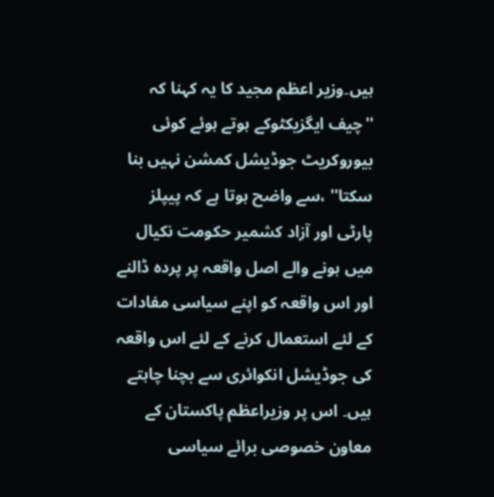ہیں۔وزیر اعظم مجید کا یہ کہنا کہ ''چیف ایگزیکٹوکے ہوتے ہوئے کوئی بیوروکریٹ جوڈیشل کمشن نہیں بنا سکتا'' ،سے واضح ہوتا ہے کہ پیپلز پارٹی اور آزاد کشمیر حکومت نکیال میں ہونے والے اصل واقعہ پر پردہ ڈالنے اور اس واقعہ کو اپنے سیاسی مفادات کے لئے استعمال کرنے کے لئے اس واقعہ کی جوڈیشل انکوائری سے بچنا چاہتے ہیں۔ اس پر وزیراعظم پاکستان کے معاون خصوصی برائے سیاسی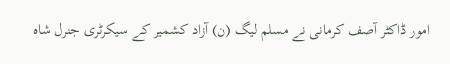امور ڈاکٹر آصف کرمانی نے مسلم لیگ (ن) آزاد کشمیر کے سیکرٹری جنرل شاہ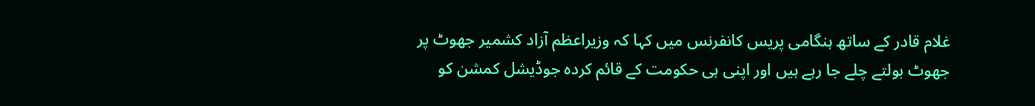غلام قادر کے ساتھ ہنگامی پریس کانفرنس میں کہا کہ وزیراعظم آزاد کشمیر جھوٹ پر جھوٹ بولتے چلے جا رہے ہیں اور اپنی ہی حکومت کے قائم کردہ جوڈیشل کمشن کو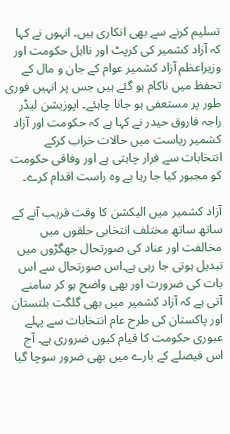تسلیم کرنے سے بھی انکاری ہیں۔ انہوں نے کہا کہ آزاد کشمیر کی کرپٹ اور نااہل حکومت اور وزیراعظم آزاد کشمیر عوام کے جان و مال کے تحفظ میں ناکام ہو گئے ہیں جس پر انہیں فوری طور پر مستعفی ہو جانا چاہئے۔ اپوزیشن لیڈر راجہ فاروق حیدر نے کہا ہے کہ حکومت اور آزاد کشمیر ریاست میں حالات خراب کرکے انتخابات سے فرار چاہتی ہے اور وفاقی حکومت کو مجبور کیا جا رہا ہے وہ راست اقدام کرے۔

آزاد کشمیر میں الیکشن کا وقت قریب آنے کے ساتھ ساتھ مختلف انتخابی حلقوں میں مخالفت اور عناد کی صورتحال جھگڑوں میں تبدیل ہوتی جا رہی ہے۔اس صورتحال سے اس بات کی ضرورت اور بھی واضح ہو کر سامنے آتی ہے کہ آزاد کشمیر میں بھی گلگت بلتستان اور پاکستان کی طرح عام انتخابات سے پہلے عبوری حکومت کا قیام کیوں ضروری ہے۔ آج اس فیصلے کے بارے میں بھی ضرور سوچا گیا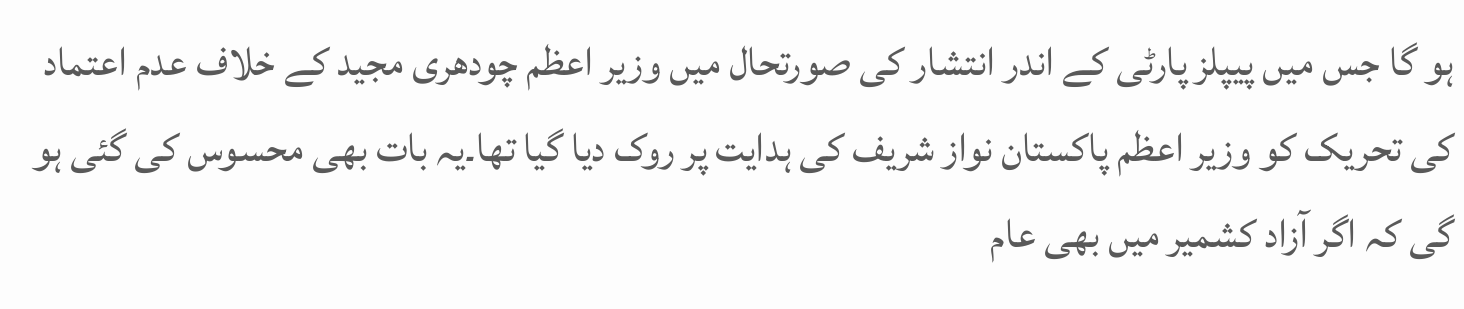ہو گا جس میں پیپلز پارٹی کے اندر انتشار کی صورتحال میں وزیر اعظم چودھری مجید کے خلاف عدم اعتماد کی تحریک کو وزیر اعظم پاکستان نواز شریف کی ہدایت پر روک دیا گیا تھا۔یہ بات بھی محسوس کی گئی ہو گی کہ اگر آزاد کشمیر میں بھی عام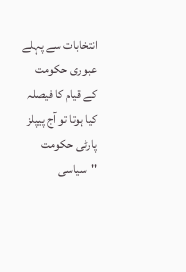انتخابات سے پہلے عبوری حکومت کے قیام کا فیصلہ کیا ہوتا تو آج پیپلز پارٹی حکومت ''سیاسی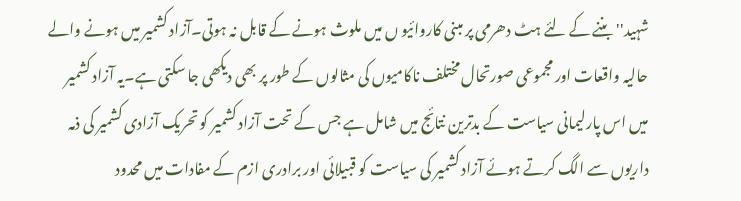شہید'' بننے کے لئے ہٹ دھرمی پر مبنی کاروائیو ں میں ملوث ہونے کے قابل نہ ہوتی۔آزاد کشمیر میں ہونے والے حالیہ واقعات اور مجموعی صورتحال مختلف ناکامیوں کی مثالوں کے طور پر بھی دیکھی جا سکتی ہے۔یہ آزاد کشمیر میں اس پارلیمانی سیاست کے بدترین نتائج میں شامل ہے جس کے تحت آزاد کشمیر کو تحریک آزادی کشمیر کی ذمہ داریوں سے الگ کرتے ہوئے آزاد کشمیر کی سیاست کو قبیلائی اور برادری ازم کے مفادات میں محدود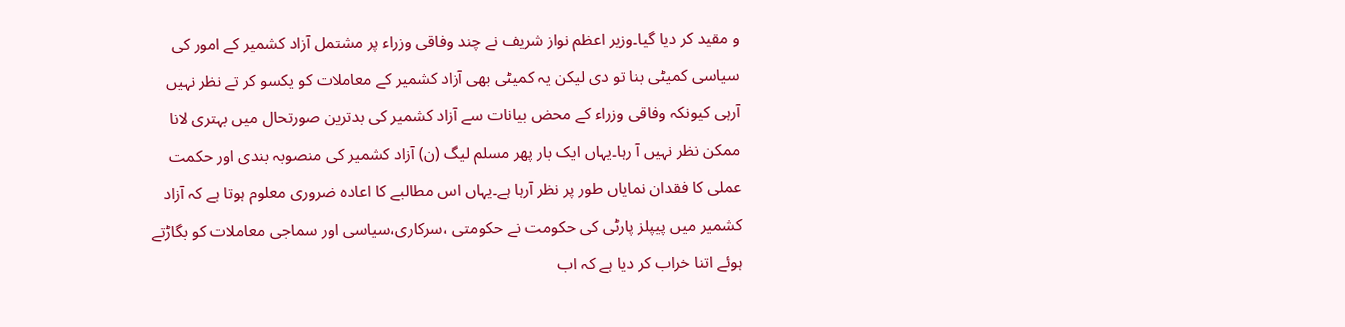و مقید کر دیا گیا۔وزیر اعظم نواز شریف نے چند وفاقی وزراء پر مشتمل آزاد کشمیر کے امور کی سیاسی کمیٹی بنا تو دی لیکن یہ کمیٹی بھی آزاد کشمیر کے معاملات کو یکسو کر تے نظر نہیں آرہی کیونکہ وفاقی وزراء کے محض بیانات سے آزاد کشمیر کی بدترین صورتحال میں بہتری لانا ممکن نظر نہیں آ رہا۔یہاں ایک بار پھر مسلم لیگ (ن) آزاد کشمیر کی منصوبہ بندی اور حکمت عملی کا فقدان نمایاں طور پر نظر آرہا ہے۔یہاں اس مطالبے کا اعادہ ضروری معلوم ہوتا ہے کہ آزاد کشمیر میں پیپلز پارٹی کی حکومت نے حکومتی ،سرکاری،سیاسی اور سماجی معاملات کو بگاڑتے ہوئے اتنا خراب کر دیا ہے کہ اب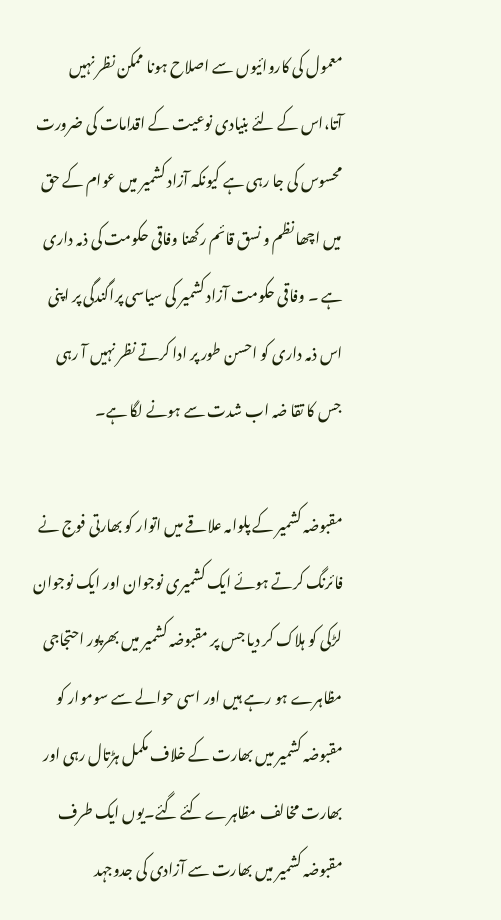معمول کی کاروائیوں سے اصلاح ہونا ممکن نظر نہیں آتا،اس کے لئے بنیادی نوعیت کے اقدامات کی ضرورت محسوس کی جا رہی ہے کیونکہ آزاد کشمیر میں عوام کے حق میں اچھا نظم و نسق قائم رکھنا وفاقی حکومت کی ذمہ داری ہے ۔ وفاقی حکومت آزاد کشمیر کی سیاسی پراگندگی پر اپنی اس ذمہ داری کو احسن طور پر ادا کرتے نظر نہیں آ رہی جس کا تقا ضہ اب شدت سے ہونے لگا ہے۔

مقبوضہ کشمیر کے پلوامہ علاقے میں اتوار کو بھارتی فوج نے فائرنگ کرتے ہوئے ایک کشمیری نوجوان اور ایک نوجوان لڑکی کو ہلاک کر دیا جس پر مقبوضہ کشمیر میں بھرپور احتجاجی مظاہرے ہو رہے ہیں اور اسی حوالے سے سوموار کو مقبوضہ کشمیر میں بھارت کے خلاف مکمل ہڑتال رہی اور بھارت مخالف مظاہرے کئے گئے۔یوں ایک طرف مقبوضہ کشمیر میں بھارت سے آزادی کی جدوجہد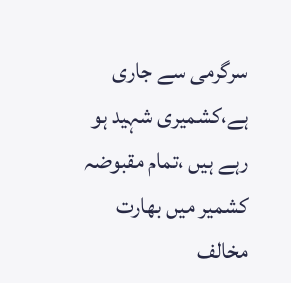سرگرمی سے جاری ہے،کشمیری شہید ہو رہے ہیں ،تمام مقبوضہ کشمیر میں بھارت مخالف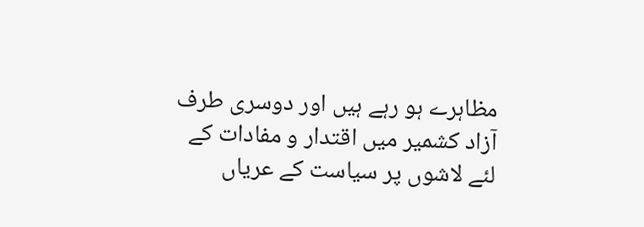مظاہرے ہو رہے ہیں اور دوسری طرف آزاد کشمیر میں اقتدار و مفادات کے لئے لاشوں پر سیاست کے عریاں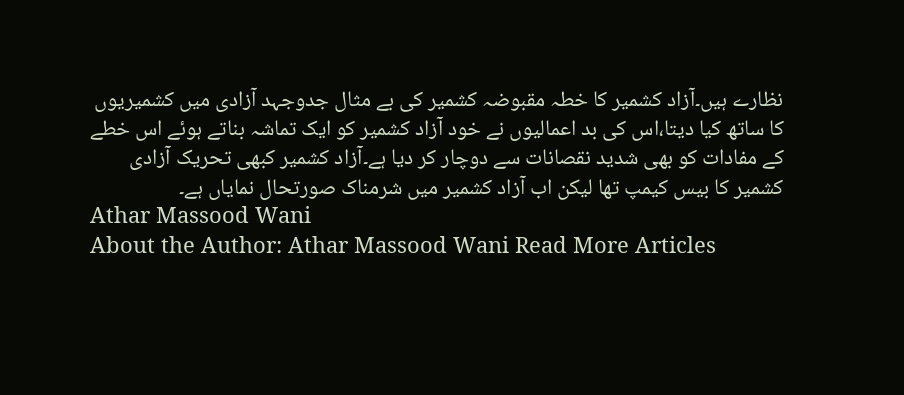نظارے ہیں۔آزاد کشمیر کا خطہ مقبوضہ کشمیر کی بے مثال جدوجہد آزادی میں کشمیریوں کا ساتھ کیا دیتا،اس کی بد اعمالیوں نے خود آزاد کشمیر کو ایک تماشہ بناتے ہوئے اس خطے کے مفادات کو بھی شدید نقصانات سے دوچار کر دیا ہے۔آزاد کشمیر کبھی تحریک آزادی کشمیر کا بیس کیمپ تھا لیکن اب آزاد کشمیر میں شرمناک صورتحال نمایاں ہے۔
Athar Massood Wani
About the Author: Athar Massood Wani Read More Articles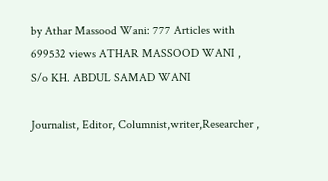by Athar Massood Wani: 777 Articles with 699532 views ATHAR MASSOOD WANI ,
S/o KH. ABDUL SAMAD WANI

Journalist, Editor, Columnist,writer,Researcher ,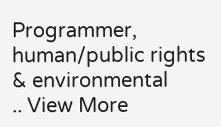Programmer, human/public rights & environmental
.. View More